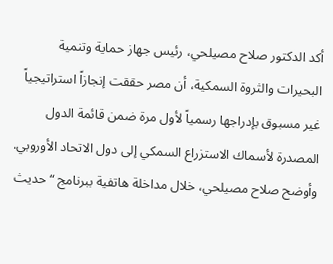أكد الدكتور صلاح مصيلحي، رئيس جهاز حماية وتنمية البحيرات والثروة السمكية، أن مصر حققت إنجازاً استراتيجياً غير مسبوق بإدراجها رسمياً لأول مرة ضمن قائمة الدول المصدرة لأسماك الاستزراع السمكي إلى دول الاتحاد الأوروبي.
وأوضح صلاح مصيلحي، خلال مداخلة هاتفية ببرنامج “حديث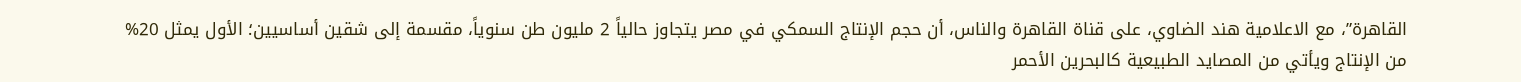القاهرة”، مع الاعلامية هند الضاوي، على قناة القاهرة والناس، أن حجم الإنتاج السمكي في مصر يتجاوز حالياً 2 مليون طن سنوياً، مقسمة إلى شقين أساسيين؛ الأول يمثل 20% من الإنتاج ويأتي من المصايد الطبيعية كالبحرين الأحمر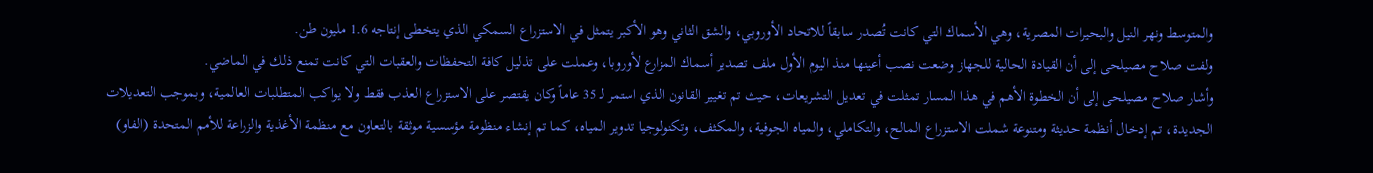والمتوسط ونهر النيل والبحيرات المصرية، وهي الأسماك التي كانت تُصدر سابقاً للاتحاد الأوروبي، والشق الثاني وهو الأكبر يتمثل في الاستزراع السمكي الذي يتخطى إنتاجه 1.6 مليون طن.
ولفت صلاح مصيلحى إلى أن القيادة الحالية للجهاز وضعت نصب أعينها منذ اليوم الأول ملف تصدير أسماك المزارع لأوروبا، وعملت على تذليل كافة التحفظات والعقبات التي كانت تمنع ذلك في الماضي.
وأشار صلاح مصيلحى إلى أن الخطوة الأهم في هذا المسار تمثلت في تعديل التشريعات، حيث تم تغيير القانون الذي استمر لـ 35 عاماً وكان يقتصر على الاستزراع العذب فقط ولا يواكب المتطلبات العالمية، وبموجب التعديلات الجديدة، تم إدخال أنظمة حديثة ومتنوعة شملت الاستزراع المالح، والتكاملي، والمياه الجوفية، والمكثف، وتكنولوجيا تدوير المياه، كما تم إنشاء منظومة مؤسسية موثقة بالتعاون مع منظمة الأغذية والزراعة للأمم المتحدة (الفاو)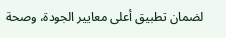لضمان تطبيق أعلى معايير الجودة، وصحة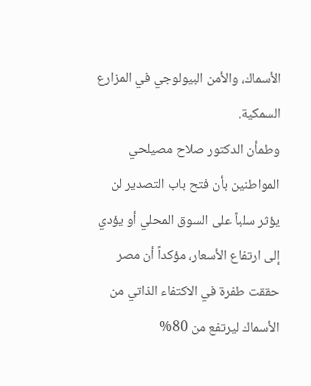الأسماك، والأمن البيولوجي في المزارع السمكية.
وطمأن الدكتور صلاح مصيلحي المواطنين بأن فتح باب التصدير لن يؤثر سلباً على السوق المحلي أو يؤدي إلى ارتفاع الأسعار، مؤكداً أن مصر حققت طفرة في الاكتفاء الذاتي من الأسماك ليرتفع من 80%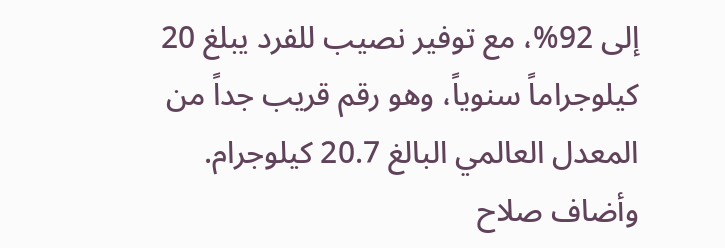إلى 92%، مع توفير نصيب للفرد يبلغ 20 كيلوجراماً سنوياً، وهو رقم قريب جداً من المعدل العالمي البالغ 20.7 كيلوجرام.
وأضاف صلاح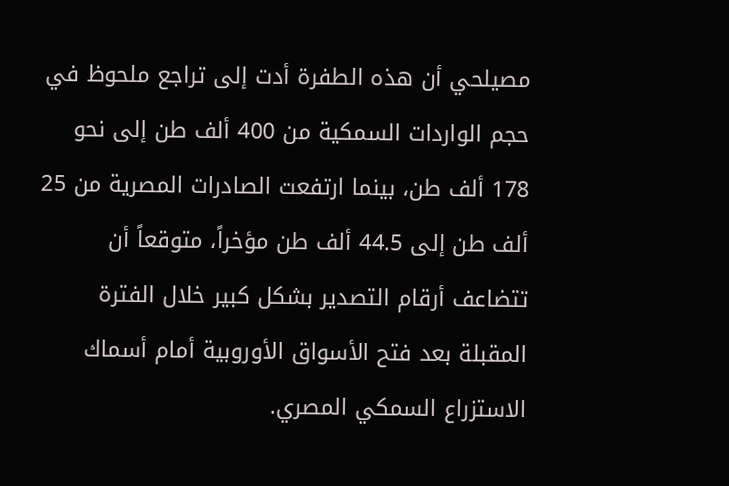مصيلحي أن هذه الطفرة أدت إلى تراجع ملحوظ في حجم الواردات السمكية من 400 ألف طن إلى نحو 178 ألف طن، بينما ارتفعت الصادرات المصرية من 25 ألف طن إلى 44.5 ألف طن مؤخراً، متوقعاً أن تتضاعف أرقام التصدير بشكل كبير خلال الفترة المقبلة بعد فتح الأسواق الأوروبية أمام أسماك الاستزراع السمكي المصري.